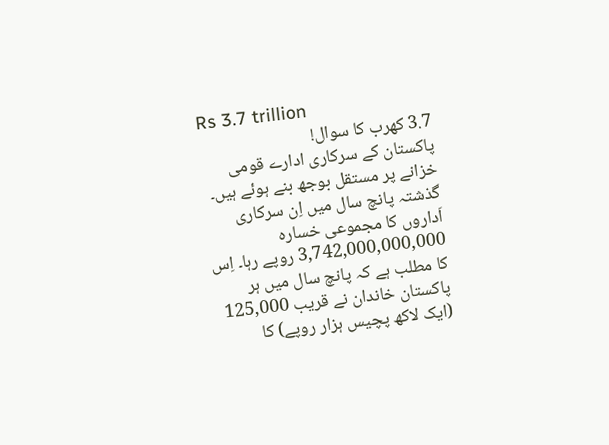Rs 3.7 trillion
3.7 کھرب کا سوال!
پاکستان کے سرکاری ادارے قومی خزانے پر مستقل بوجھ بنے ہوئے ہیں۔ گذشتہ پانچ سال میں اِن سرکاری اَداروں کا مجموعی خسارہ 3,742,000,000,000 روپے رہا۔ اِس کا مطلب ہے کہ پانچ سال میں ہر پاکستان خاندان نے قریب 125,000 (ایک لاکھ پچیس ہزار روپے) کا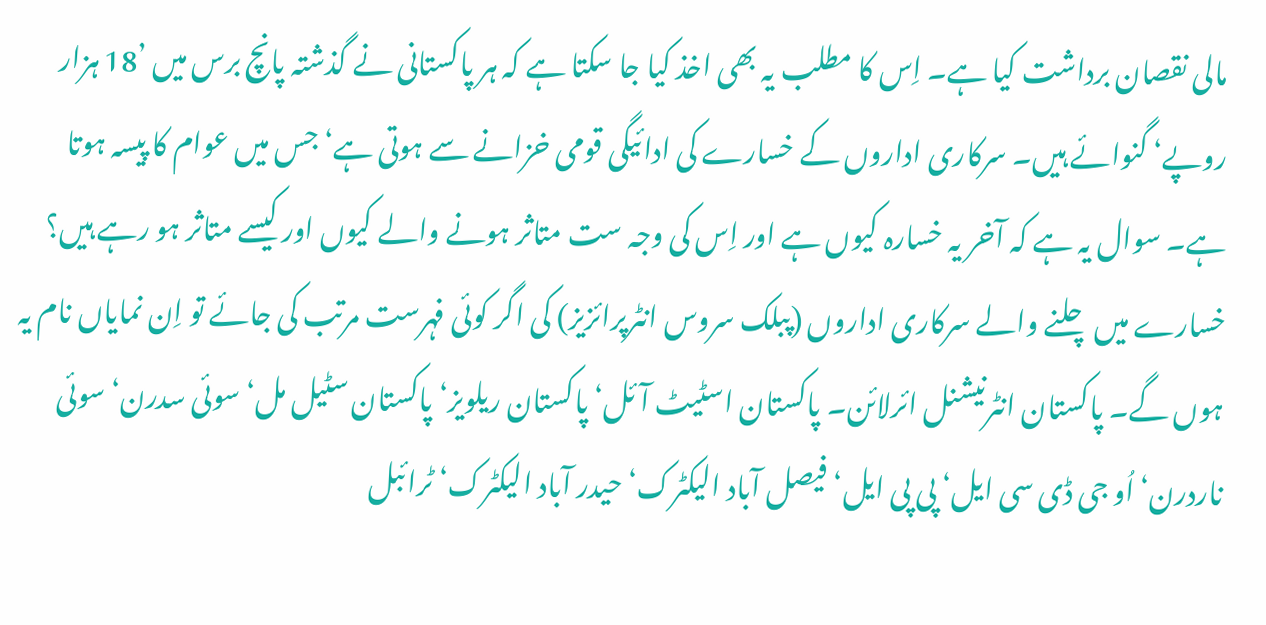مالی نقصان برداشت کیا ہے۔ اِس کا مطلب یہ بھی اخذ کیا جا سکتا ہے کہ ہر پاکستانی نے گذشتہ پانچ برس میں ’18 ہزار روپے‘ گنوائے ہیں۔ سرکاری اداروں کے خسارے کی ادائیگی قومی خزانے سے ہوتی ہے‘ جس میں عوام کا پیسہ ہوتا ہے۔ سوال یہ ہے کہ آخر یہ خسارہ کیوں ہے اور اِس کی وجہ ست متاثر ہونے والے کیوں اور کیسے متاثر ہو رہے ہیں؟
خسارے میں چلنے والے سرکاری اداروں (پبلک سروس انٹرپرائزیز) کی اگر کوئی فہرست مرتب کی جائے تو اِن نمایاں نام یہ ہوں گے۔ پاکستان انٹرنیشنل ائرلائن۔ پاکستان اسٹیٹ آئل‘ پاکستان ریلویز‘ پاکستان سٹیل مل‘ سوئی سدرن‘ سوئی ناردرن‘ اُو جی ڈی سی ایل‘ پی پی ایل‘ فیصل آباد الیکٹرک‘ حیدر آباد الیکٹرک‘ ٹرائبل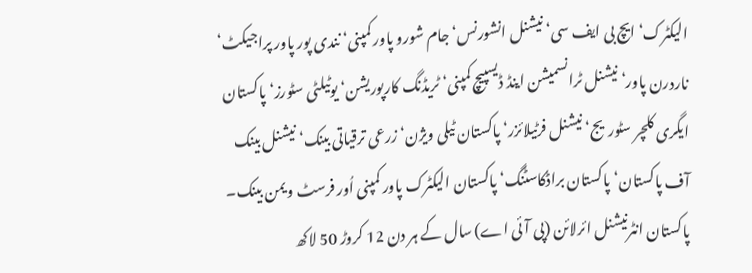الیکٹرک‘ ایچ بی ایف سی‘ نیشنل انشورنس‘ جام شورو پاور کمپنی‘ نندی پور پاور پراجیکٹ‘ ناردرن پاور‘ نیشنل ٹرانسمیشن اینڈ ڈیسپیچ کمپنی‘ ٹریڈنگ کارپوریشن‘ یوٹیلٹی سٹورز‘ پاکستان ایگری کلچر سٹوریج‘ نیشنل فرٹیلائزر‘ پاکستان ٹیلی ویژن‘ زرعی ترقیاتی بینک‘ نیشنل بینک آف پاکستان‘ پاکستان براڈکاسٹنگ‘ پاکستان الیکٹرک پاور کمپنی اُور فرسٹ ویمن بینک۔
پاکستان انٹرنیشنل ائرلائن (پی آئی اے) سال کے ہر دن 12 کروڑ 50 لاکھ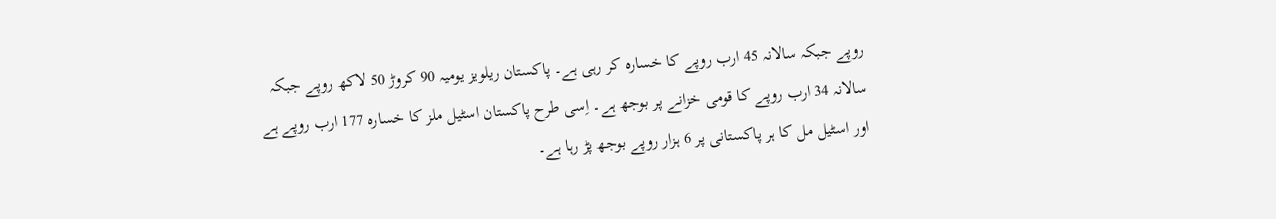روپے جبکہ سالانہ 45 ارب روپے کا خسارہ کر رہی ہے۔ پاکستان ریلویز یومیہ 90 کروڑ 50 لاکھ روپے جبکہ سالانہ 34 ارب روپے کا قومی خزانے پر بوجھ ہے۔ اِسی طرح پاکستان اسٹیل ملز کا خسارہ 177 ارب روپے ہے اور اسٹیل مل کا ہر پاکستانی پر 6 ہزار روپے بوجھ پڑ رہا ہے۔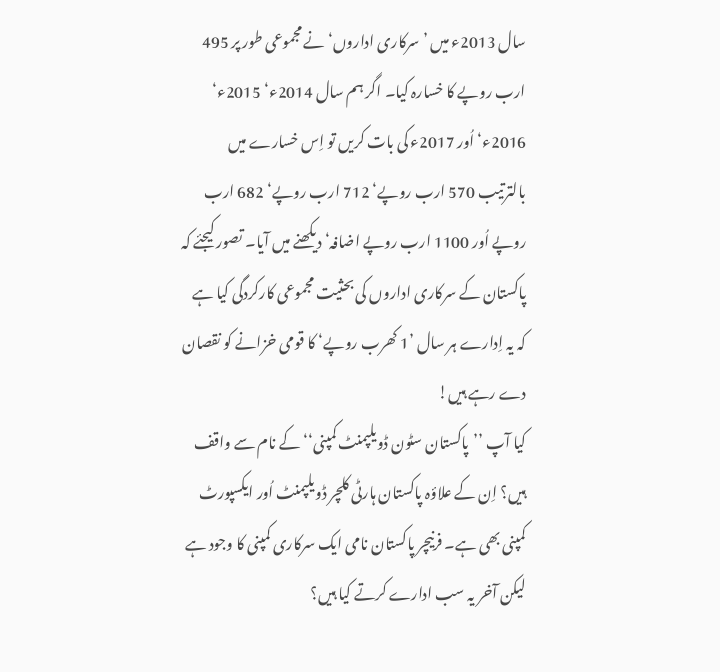سال 2013ء میں ’سرکاری اداروں‘ نے مجموعی طور پر 495 ارب روپے کا خسارہ کیا۔ اگر ہم سال 2014ء‘ 2015ء‘ 2016ء‘ اُور 2017ء کی بات کریں تو اِس خسارے میں بالترتیب 570 ارب روپے‘ 712 ارب روپے‘ 682 ارب روپے اُور 1100 ارب روپے اضافہ‘ دیکھنے میں آیا۔ تصور کیجئے کہ پاکستان کے سرکاری اداروں کی بحثیت مجموعی کارکردگی کیا ہے کہ یہ اِدارے ہر سال ’1 کھرب روپے‘ کا قومی خزانے کو نقصان دے رہے ہیں!
کیا آپ ’’پاکستان سٹون ڈویلپمنٹ کمپنی‘‘ کے نام سے واقف ہیں؟ اِن کے علاؤہ پاکستان ہارٹی کلچر ڈویلپمنٹ اُور ایکسپورٹ کمپنی بھی ہے۔ فرنیچر پاکستان نامی ایک سرکاری کمپنی کا وجود ہے لیکن آخر یہ سب ادارے کرتے کیا ہیں؟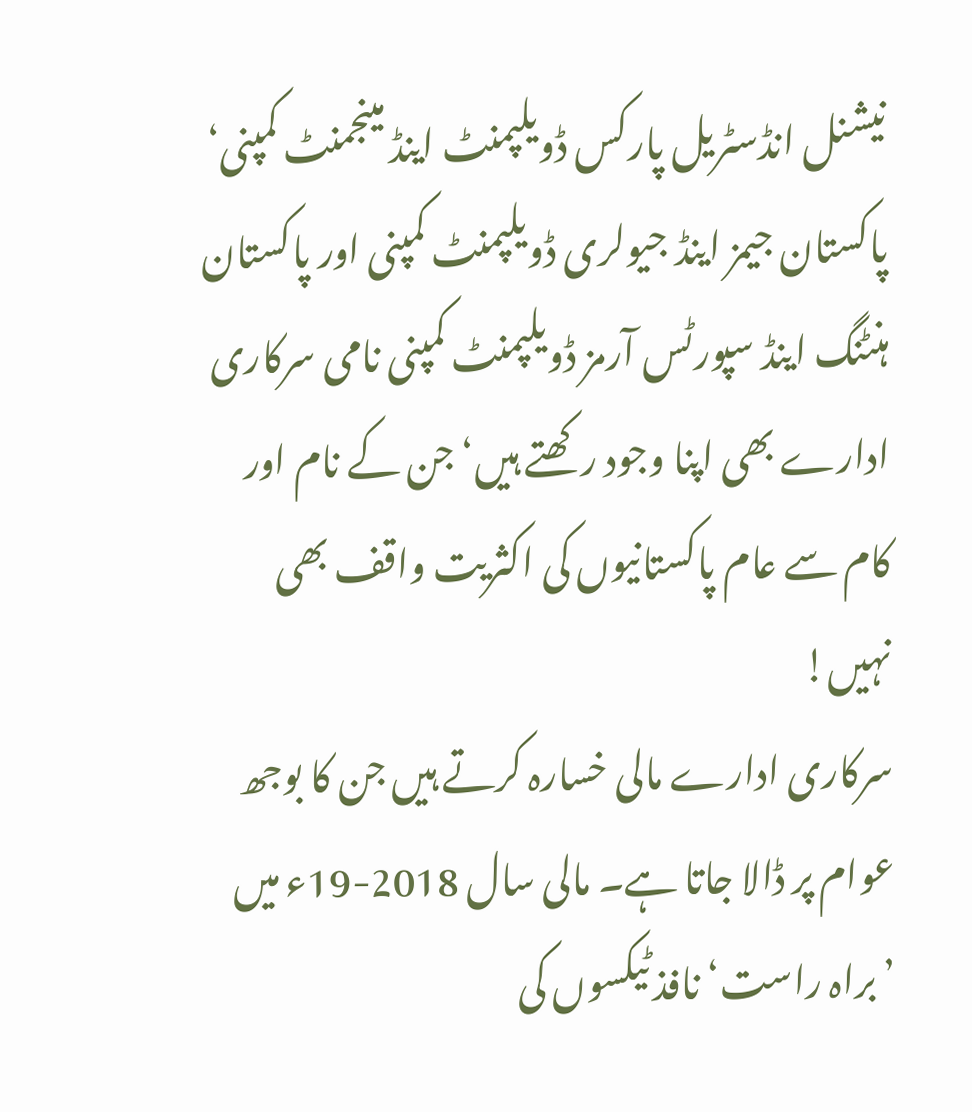نیشنل انڈسٹریل پارکس ڈویلپمنٹ اینڈ مینجمنٹ کمپنی‘ پاکستان جیمز اینڈ جیولری ڈویلپمنٹ کمپنی اور پاکستان ہنٹنگ اینڈ سپورٹس آرمز ڈویلپمنٹ کمپنی نامی سرکاری ادارے بھی اپنا وجود رکھتے ہیں‘ جن کے نام اور کام سے عام پاکستانیوں کی اکثریت واقف بھی نہیں!
سرکاری ادارے مالی خسارہ کرتے ہیں جن کا بوجھ عوام پر ڈالا جاتا ہے۔ مالی سال 2018-19ء میں ’براہ راست‘ نافذ ٹیکسوں کی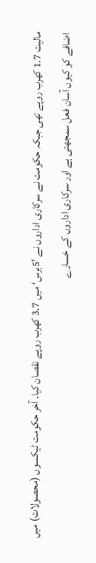مالیت 1.7 کھرب روپے تھی جبکہ حکومت نے سرکاری اداروں نے ’5برس‘ میں 3.7 کھرب روپے نقصان کیا۔ آخر حکومت ٹیکسوں (محصولات) میں اضافے کو کیوں آسان فعل سمجھتی ہے اور سرکاری اداروں کے خسارے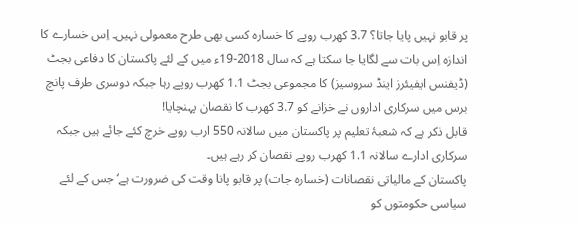پر قابو نہیں پایا جاتا؟ 3.7 کھرب روپے کا خسارہ کسی بھی طرح معمولی نہیں۔ اِس خسارے کا اندازہ اِس بات سے لگایا جا سکتا ہے کہ سال 2018-19ء میں کے لئے پاکستان کا دفاعی بجٹ (ڈیفنس ایفیئرز اینڈ سروسیز) کا مجموعی بجٹ 1.1 کھرب روپے رہا جبکہ دوسری طرف پانچ برس میں سرکاری اداروں نے خزانے کو 3.7 کھرب کا نقصان پہنچایا!
قابل ذکر ہے کہ شعبۂ تعلیم پر پاکستان میں سالانہ 550 ارب روپے خرچ کئے جائے ہیں جبکہ سرکاری ادارے سالانہ 1.1 کھرب روپے نقصان کر رہے ہیں۔
پاکستان کے مالیاتی نقصانات (خسارہ جات) پر قابو پانا وقت کی ضرورت ہے‘ جس کے لئے سیاسی حکومتوں کو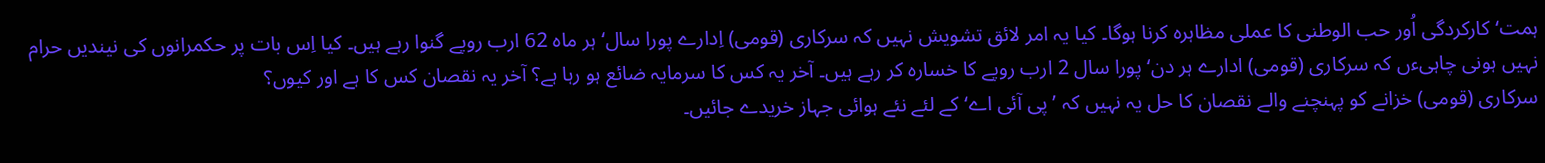ہمت‘ کارکردگی اُور حب الوطنی کا عملی مظاہرہ کرنا ہوگا۔ کیا یہ امر لائق تشویش نہیں کہ سرکاری (قومی) اِدارے پورا سال‘ ہر ماہ 62 ارب روپے گنوا رہے ہیں۔ کیا اِس بات پر حکمرانوں کی نیندیں حرام نہیں ہونی چاہیءں کہ سرکاری (قومی) ادارے ہر دن‘ پورا سال 2 ارب روپے کا خسارہ کر رہے ہیں۔ آخر یہ کس کا سرمایہ ضائع ہو رہا ہے؟ آخر یہ نقصان کس کا ہے اور کیوں؟
سرکاری (قومی) خزانے کو پہنچنے والے نقصان کا حل یہ نہیں کہ ’پی آئی اے‘ کے لئے نئے ہوائی جہاز خریدے جائیں۔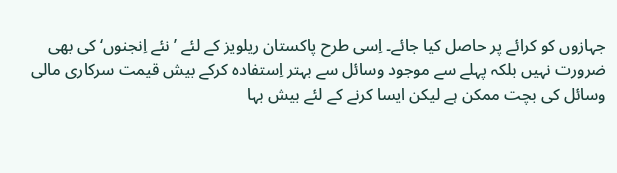جہازوں کو کرائے پر حاصل کیا جائے۔ اِسی طرح پاکستان ریلویز کے لئے ’نئے اِنجنوں‘ کی بھی ضرورت نہیں بلکہ پہلے سے موجود وسائل سے بہتر اِستفادہ کرکے بیش قیمت سرکاری مالی وسائل کی بچت ممکن ہے لیکن ایسا کرنے کے لئے بیش بہا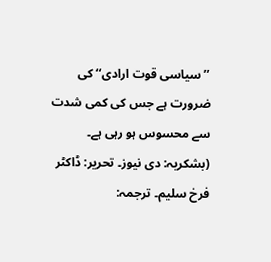’’سیاسی قوت ارادی‘‘ کی ضرورت ہے جس کی کمی شدت سے محسوس ہو رہی ہے۔
(بشکریہ: دی نیوز۔ تحریر: ڈاکٹر فرخ سلیم۔ ترجمہ: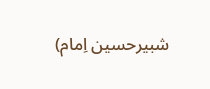شبیرحسین اِمام)